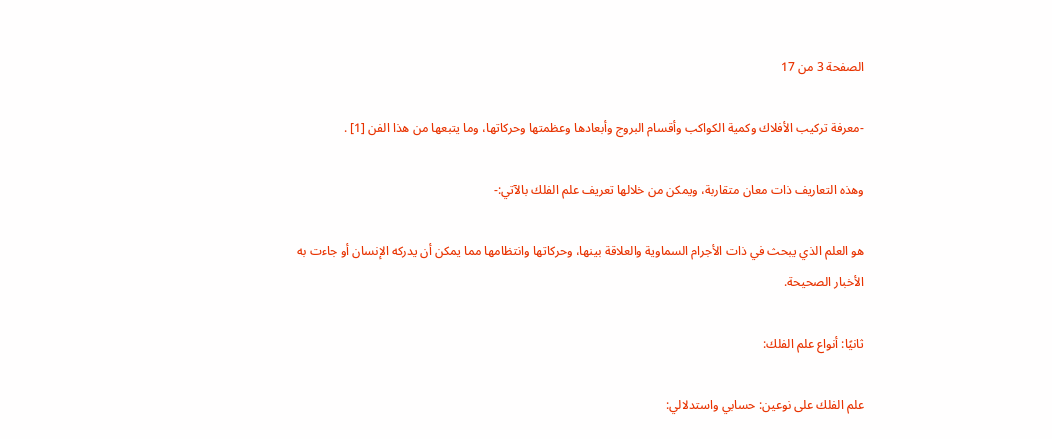الصفحة 3 من 17

-معرفة تركيب الأفلاك وكمية الكواكب وأقسام البروج وأبعادها وعظمتها وحركاتها، وما يتبعها من هذا الفن [1] .

وهذه التعاريف ذات معان متقاربة، ويمكن من خلالها تعريف علم الفلك بالآتي:-

هو العلم الذي يبحث في ذات الأجرام السماوية والعلاقة بينها، وحركاتها وانتظامها مما يمكن أن يدركه الإنسان أو جاءت به الأخبار الصحيحة.

ثانيًا: أنواع علم الفلك:

علم الفلك على نوعين: حسابي واستدلالي: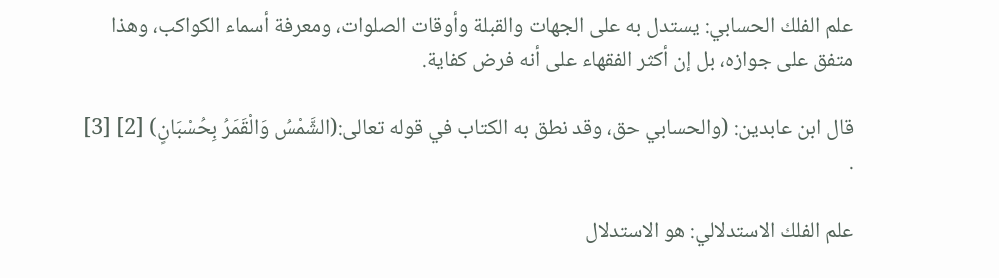علم الفلك الحسابي: يستدل به على الجهات والقبلة وأوقات الصلوات، ومعرفة أسماء الكواكب، وهذا متفق على جوازه، بل إن أكثر الفقهاء على أنه فرض كفاية.

قال ابن عابدين: (والحسابي حق، وقد نطق به الكتاب في قوله تعالى:(الشَّمْسُ وَالْقَمَرُ بِحُسْبَانٍ) [2] [3] .

علم الفلك الاستدلالي: هو الاستدلال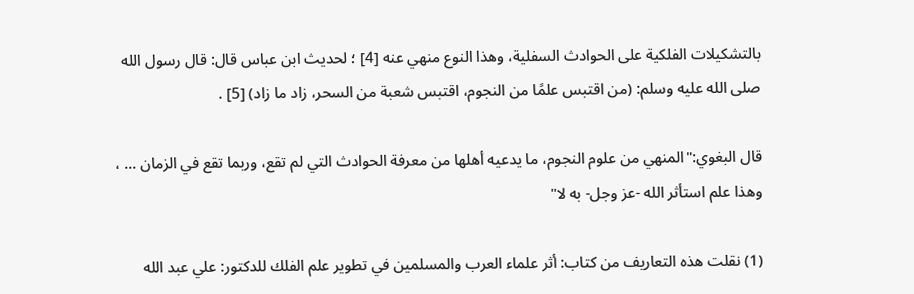بالتشكيلات الفلكية على الحوادث السفلية، وهذا النوع منهي عنه [4] ؛ لحديث ابن عباس قال: قال رسول الله صلى الله عليه وسلم: (من اقتبس علمًا من النجوم، اقتبس شعبة من السحر، زاد ما زاد) [5] .

قال البغوي:"المنهي من علوم النجوم، ما يدعيه أهلها من معرفة الحوادث التي لم تقع، وربما تقع في الزمان ... ، وهذا علم استأثر الله -عز وجل- به لا"

(1) نقلت هذه التعاريف من كتاب: أثر علماء العرب والمسلمين في تطوير علم الفلك للدكتور: علي عبد الله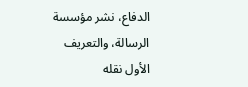الدفاع، نشر مؤسسة الرسالة، والتعريف الأول نقله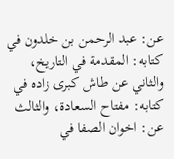عن: عبد الرحمن بن خلدون في كتابه: المقدمة في التاريخ، والثاني عن طاش كبرى زاده في كتابه: مفتاح السعادة، والثالث عن: اخوان الصفا في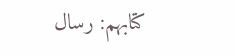كتابهم: رسال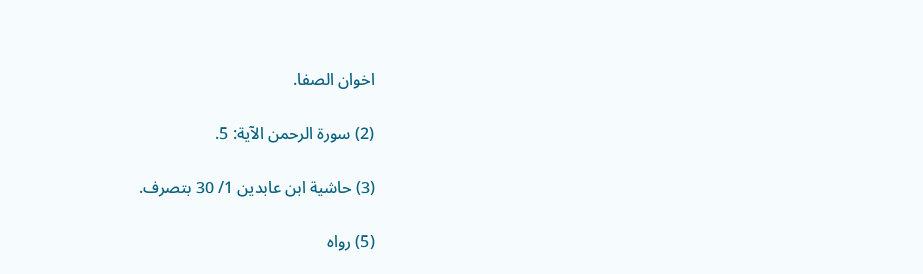اخوان الصفا.

(2) سورة الرحمن الآية: 5.

(3) حاشية ابن عابدين 1/ 30 بتصرف.

(5) رواه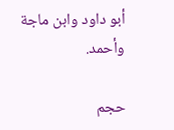أبو داود وابن ماجة وأحمد.

حجم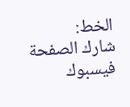الخط:
شارك الصفحة
فيسبوك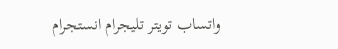واتساب تويتر تليجرام انستجرام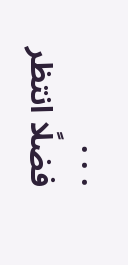. . .
فضلًا انتظر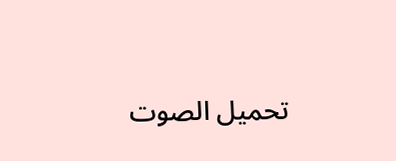تحميل الصوت